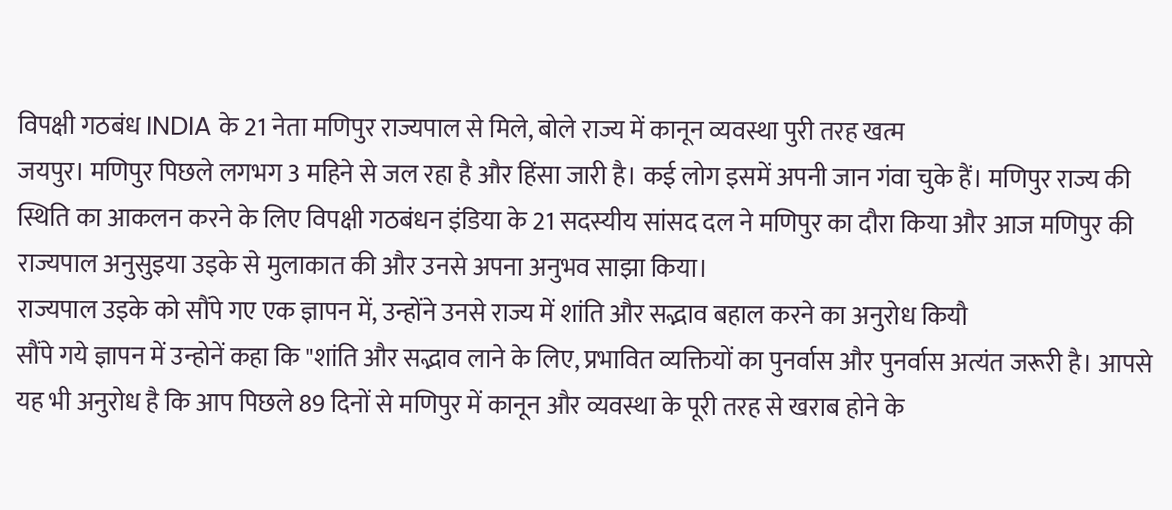विपक्षी गठबंध INDIA के 21 नेता मणिपुर राज्यपाल से मिले, बोले राज्य में कानून व्यवस्था पुरी तरह खत्म
जयपुर। मणिपुर पिछले लगभग 3 महिने से जल रहा है और हिंसा जारी है। कई लोग इसमें अपनी जान गंवा चुके हैं। मणिपुर राज्य की स्थिति का आकलन करने के लिए विपक्षी गठबंधन इंडिया के 21 सदस्यीय सांसद दल ने मणिपुर का दौरा किया और आज मणिपुर की राज्यपाल अनुसुइया उइके से मुलाकात की और उनसे अपना अनुभव साझा किया।
राज्यपाल उइके को सौंपे गए एक ज्ञापन में, उन्होंने उनसे राज्य में शांति और सद्भाव बहाल करने का अनुरोध कियौ
सौंपे गये ज्ञापन में उन्होनें कहा कि "शांति और सद्भाव लाने के लिए, प्रभावित व्यक्तियों का पुनर्वास और पुनर्वास अत्यंत जरूरी है। आपसे यह भी अनुरोध है कि आप पिछले 89 दिनों से मणिपुर में कानून और व्यवस्था के पूरी तरह से खराब होने के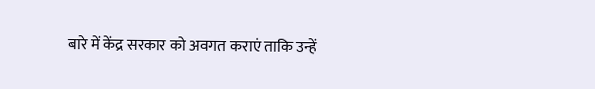बारे में केंद्र सरकार को अवगत कराएं ताकि उन्हें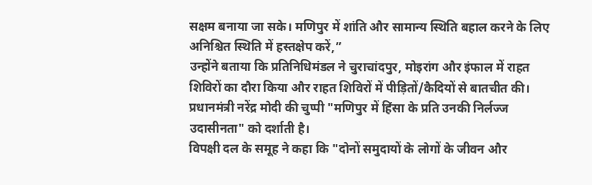सक्षम बनाया जा सके। मणिपुर में शांति और सामान्य स्थिति बहाल करने के लिए अनिश्चित स्थिति में हस्तक्षेप करें,”
उन्होंने बताया कि प्रतिनिधिमंडल ने चुराचांदपुर, मोइरांग और इंफाल में राहत शिविरों का दौरा किया और राहत शिविरों में पीड़ितों/कैदियों से बातचीत की। प्रधानमंत्री नरेंद्र मोदी की चुप्पी "मणिपुर में हिंसा के प्रति उनकी निर्लज्ज उदासीनता" को दर्शाती है।
विपक्षी दल के समूह ने कहा कि "दोनों समुदायों के लोगों के जीवन और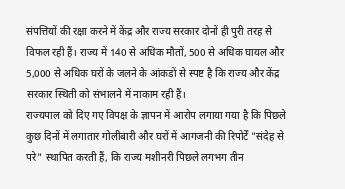संपत्तियों की रक्षा करने में केंद्र और राज्य सरकार दोनों ही पुरी तरह से विफल रही हैं। राज्य में 140 से अधिक मौतों, 500 से अधिक घायल और 5,000 से अधिक घरों के जलने के आंकडों से स्पष्ट है कि राज्य और केंद्र सरकार स्थिती को संभालने में नाकाम रही हैं।
राज्यपाल को दिए गए विपक्ष के ज्ञापन में आरोप लगाया गया है कि पिछले कुछ दिनों में लगातार गोलीबारी और घरों में आगजनी की रिपोर्टें "संदेह से परे" स्थापित करती हैं, कि राज्य मशीनरी पिछले लगभग तीन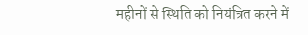महीनों से स्थिति को नियंत्रित करने में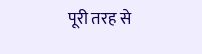पूरी तरह से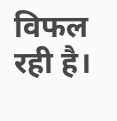विफल रही है।